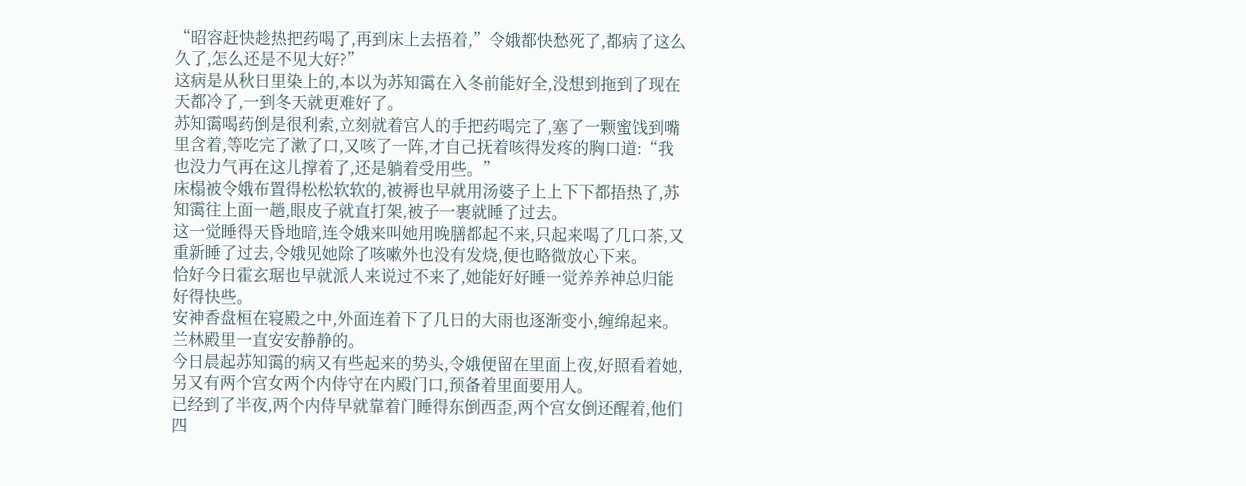“昭容赶快趁热把药喝了,再到床上去捂着,”令娥都快愁死了,都病了这么久了,怎么还是不见大好?”
这病是从秋日里染上的,本以为苏知霭在入冬前能好全,没想到拖到了现在天都冷了,一到冬天就更难好了。
苏知霭喝药倒是很利索,立刻就着宫人的手把药喝完了,塞了一颗蜜饯到嘴里含着,等吃完了漱了口,又咳了一阵,才自己抚着咳得发疼的胸口道:“我也没力气再在这儿撑着了,还是躺着受用些。”
床榻被令娥布置得松松软软的,被褥也早就用汤婆子上上下下都捂热了,苏知霭往上面一趟,眼皮子就直打架,被子一裹就睡了过去。
这一觉睡得天昏地暗,连令娥来叫她用晚膳都起不来,只起来喝了几口茶,又重新睡了过去,令娥见她除了咳嗽外也没有发烧,便也略微放心下来。
恰好今日霍玄琚也早就派人来说过不来了,她能好好睡一觉养养神总归能好得快些。
安神香盘桓在寝殿之中,外面连着下了几日的大雨也逐渐变小,缠绵起来。
兰林殿里一直安安静静的。
今日晨起苏知霭的病又有些起来的势头,令娥便留在里面上夜,好照看着她,另又有两个宫女两个内侍守在内殿门口,预备着里面要用人。
已经到了半夜,两个内侍早就靠着门睡得东倒西歪,两个宫女倒还醒着,他们四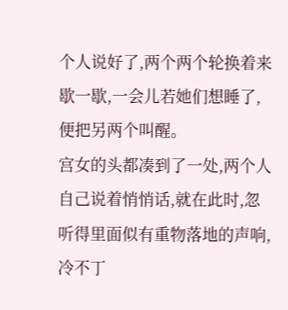个人说好了,两个两个轮换着来歇一歇,一会儿若她们想睡了,便把另两个叫醒。
宫女的头都凑到了一处,两个人自己说着悄悄话,就在此时,忽听得里面似有重物落地的声响,冷不丁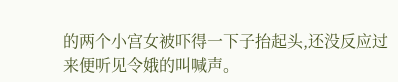的两个小宫女被吓得一下子抬起头,还没反应过来便听见令娥的叫喊声。